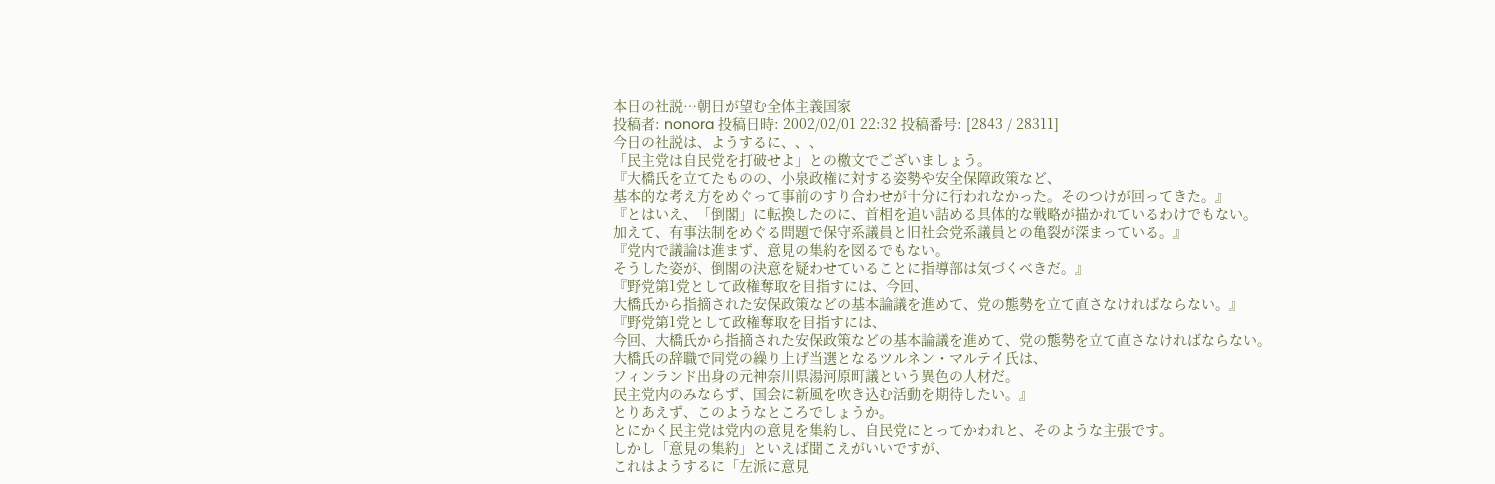本日の社説…朝日が望む全体主義国家
投稿者: nonora 投稿日時: 2002/02/01 22:32 投稿番号: [2843 / 28311]
今日の社説は、ようするに、、、
「民主党は自民党を打破せよ」との檄文でございましょう。
『大橋氏を立てたものの、小泉政権に対する姿勢や安全保障政策など、
基本的な考え方をめぐって事前のすり合わせが十分に行われなかった。そのつけが回ってきた。』
『とはいえ、「倒閣」に転換したのに、首相を追い詰める具体的な戦略が描かれているわけでもない。
加えて、有事法制をめぐる問題で保守系議員と旧社会党系議員との亀裂が深まっている。』
『党内で議論は進まず、意見の集約を図るでもない。
そうした姿が、倒閣の決意を疑わせていることに指導部は気づくべきだ。』
『野党第1党として政権奪取を目指すには、今回、
大橋氏から指摘された安保政策などの基本論議を進めて、党の態勢を立て直さなければならない。』
『野党第1党として政権奪取を目指すには、
今回、大橋氏から指摘された安保政策などの基本論議を進めて、党の態勢を立て直さなければならない。
大橋氏の辞職で同党の繰り上げ当選となるツルネン・マルテイ氏は、
フィンランド出身の元神奈川県湯河原町議という異色の人材だ。
民主党内のみならず、国会に新風を吹き込む活動を期待したい。』
とりあえず、このようなところでしょうか。
とにかく民主党は党内の意見を集約し、自民党にとってかわれと、そのような主張です。
しかし「意見の集約」といえば聞こえがいいですが、
これはようするに「左派に意見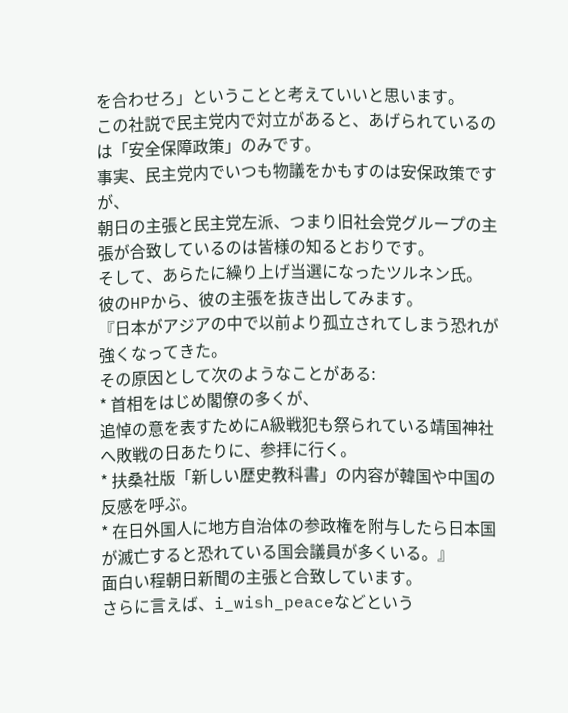を合わせろ」ということと考えていいと思います。
この社説で民主党内で対立があると、あげられているのは「安全保障政策」のみです。
事実、民主党内でいつも物議をかもすのは安保政策ですが、
朝日の主張と民主党左派、つまり旧社会党グループの主張が合致しているのは皆様の知るとおりです。
そして、あらたに繰り上げ当選になったツルネン氏。
彼のHPから、彼の主張を抜き出してみます。
『日本がアジアの中で以前より孤立されてしまう恐れが強くなってきた。
その原因として次のようなことがある:
* 首相をはじめ閣僚の多くが、
追悼の意を表すためにA級戦犯も祭られている靖国神社へ敗戦の日あたりに、参拝に行く。
* 扶桑社版「新しい歴史教科書」の内容が韓国や中国の反感を呼ぶ。
* 在日外国人に地方自治体の参政権を附与したら日本国が滅亡すると恐れている国会議員が多くいる。』
面白い程朝日新聞の主張と合致しています。
さらに言えば、i_wish_peaceなどという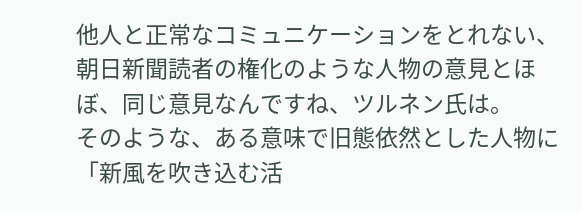他人と正常なコミュニケーションをとれない、
朝日新聞読者の権化のような人物の意見とほぼ、同じ意見なんですね、ツルネン氏は。
そのような、ある意味で旧態依然とした人物に
「新風を吹き込む活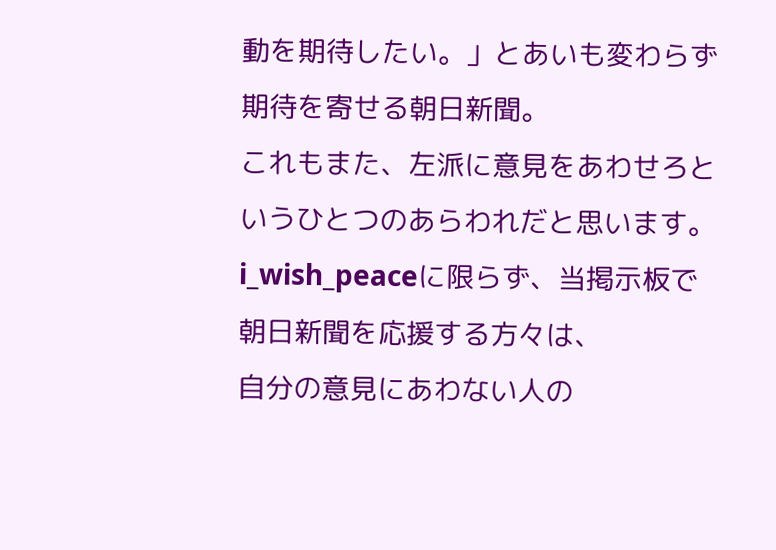動を期待したい。」とあいも変わらず期待を寄せる朝日新聞。
これもまた、左派に意見をあわせろというひとつのあらわれだと思います。
i_wish_peaceに限らず、当掲示板で朝日新聞を応援する方々は、
自分の意見にあわない人の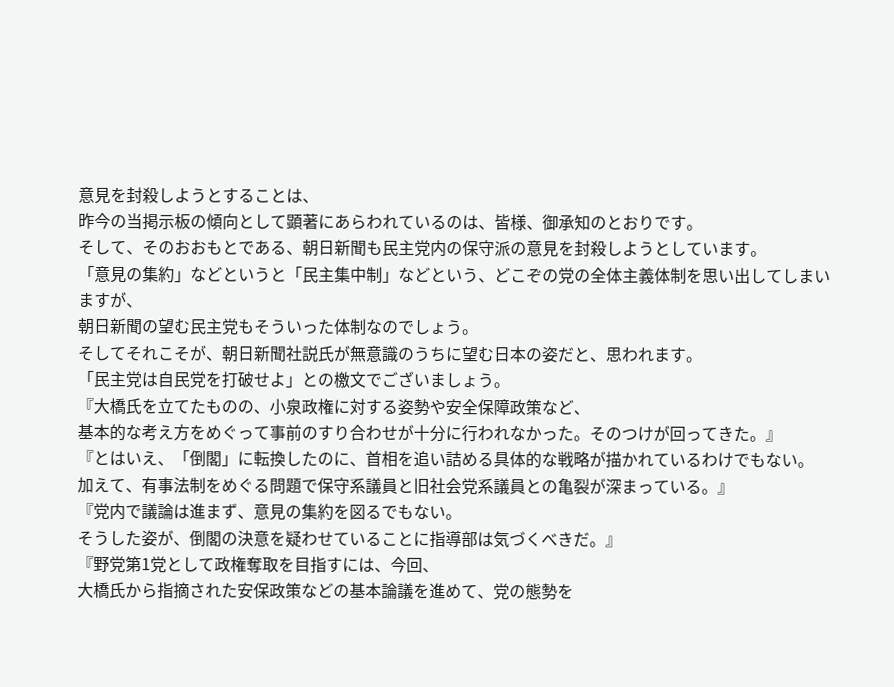意見を封殺しようとすることは、
昨今の当掲示板の傾向として顕著にあらわれているのは、皆様、御承知のとおりです。
そして、そのおおもとである、朝日新聞も民主党内の保守派の意見を封殺しようとしています。
「意見の集約」などというと「民主集中制」などという、どこぞの党の全体主義体制を思い出してしまいますが、
朝日新聞の望む民主党もそういった体制なのでしょう。
そしてそれこそが、朝日新聞社説氏が無意識のうちに望む日本の姿だと、思われます。
「民主党は自民党を打破せよ」との檄文でございましょう。
『大橋氏を立てたものの、小泉政権に対する姿勢や安全保障政策など、
基本的な考え方をめぐって事前のすり合わせが十分に行われなかった。そのつけが回ってきた。』
『とはいえ、「倒閣」に転換したのに、首相を追い詰める具体的な戦略が描かれているわけでもない。
加えて、有事法制をめぐる問題で保守系議員と旧社会党系議員との亀裂が深まっている。』
『党内で議論は進まず、意見の集約を図るでもない。
そうした姿が、倒閣の決意を疑わせていることに指導部は気づくべきだ。』
『野党第1党として政権奪取を目指すには、今回、
大橋氏から指摘された安保政策などの基本論議を進めて、党の態勢を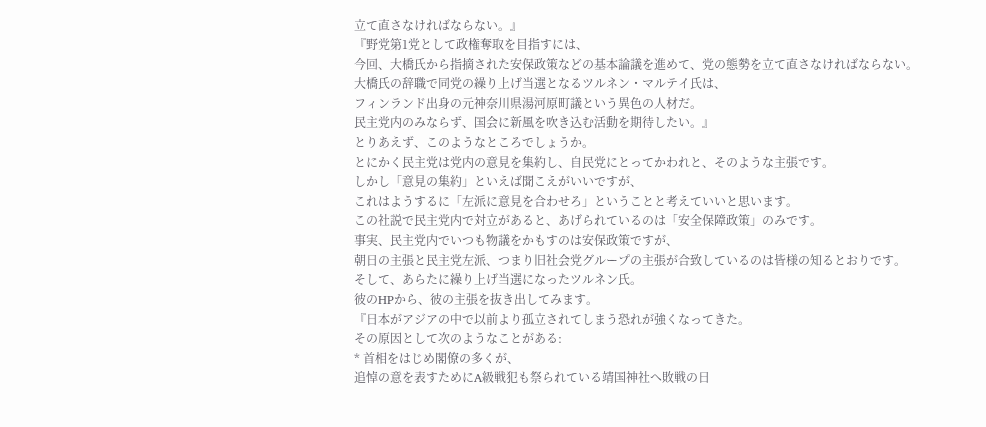立て直さなければならない。』
『野党第1党として政権奪取を目指すには、
今回、大橋氏から指摘された安保政策などの基本論議を進めて、党の態勢を立て直さなければならない。
大橋氏の辞職で同党の繰り上げ当選となるツルネン・マルテイ氏は、
フィンランド出身の元神奈川県湯河原町議という異色の人材だ。
民主党内のみならず、国会に新風を吹き込む活動を期待したい。』
とりあえず、このようなところでしょうか。
とにかく民主党は党内の意見を集約し、自民党にとってかわれと、そのような主張です。
しかし「意見の集約」といえば聞こえがいいですが、
これはようするに「左派に意見を合わせろ」ということと考えていいと思います。
この社説で民主党内で対立があると、あげられているのは「安全保障政策」のみです。
事実、民主党内でいつも物議をかもすのは安保政策ですが、
朝日の主張と民主党左派、つまり旧社会党グループの主張が合致しているのは皆様の知るとおりです。
そして、あらたに繰り上げ当選になったツルネン氏。
彼のHPから、彼の主張を抜き出してみます。
『日本がアジアの中で以前より孤立されてしまう恐れが強くなってきた。
その原因として次のようなことがある:
* 首相をはじめ閣僚の多くが、
追悼の意を表すためにA級戦犯も祭られている靖国神社へ敗戦の日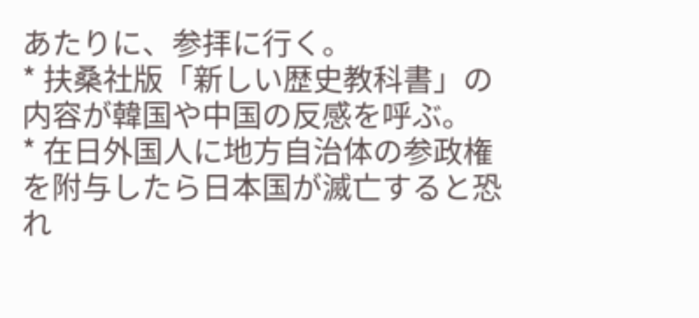あたりに、参拝に行く。
* 扶桑社版「新しい歴史教科書」の内容が韓国や中国の反感を呼ぶ。
* 在日外国人に地方自治体の参政権を附与したら日本国が滅亡すると恐れ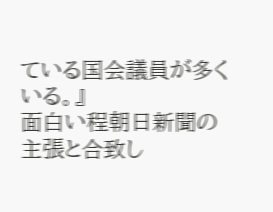ている国会議員が多くいる。』
面白い程朝日新聞の主張と合致し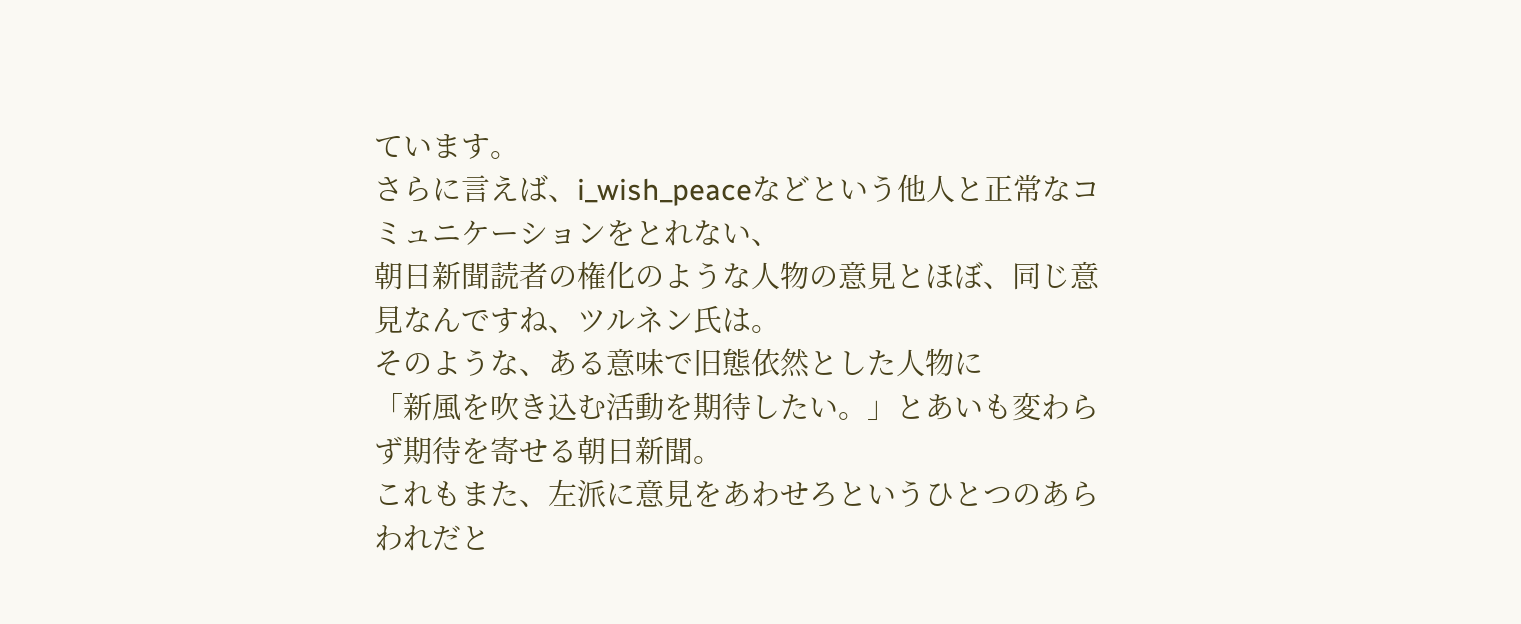ています。
さらに言えば、i_wish_peaceなどという他人と正常なコミュニケーションをとれない、
朝日新聞読者の権化のような人物の意見とほぼ、同じ意見なんですね、ツルネン氏は。
そのような、ある意味で旧態依然とした人物に
「新風を吹き込む活動を期待したい。」とあいも変わらず期待を寄せる朝日新聞。
これもまた、左派に意見をあわせろというひとつのあらわれだと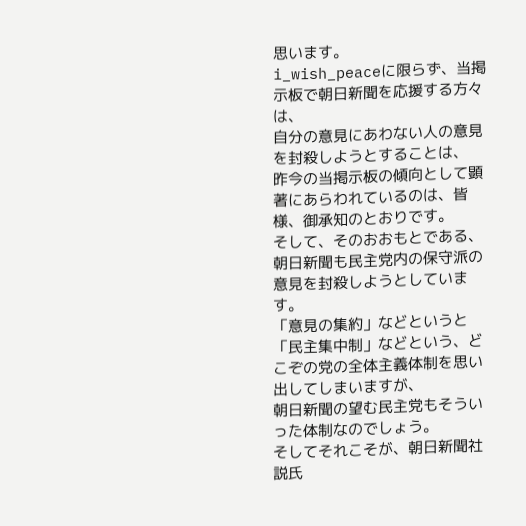思います。
i_wish_peaceに限らず、当掲示板で朝日新聞を応援する方々は、
自分の意見にあわない人の意見を封殺しようとすることは、
昨今の当掲示板の傾向として顕著にあらわれているのは、皆様、御承知のとおりです。
そして、そのおおもとである、朝日新聞も民主党内の保守派の意見を封殺しようとしています。
「意見の集約」などというと「民主集中制」などという、どこぞの党の全体主義体制を思い出してしまいますが、
朝日新聞の望む民主党もそういった体制なのでしょう。
そしてそれこそが、朝日新聞社説氏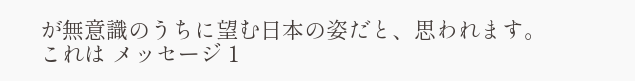が無意識のうちに望む日本の姿だと、思われます。
これは メッセージ 1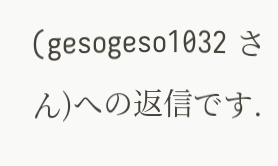(gesogeso1032 さん)への返信です.